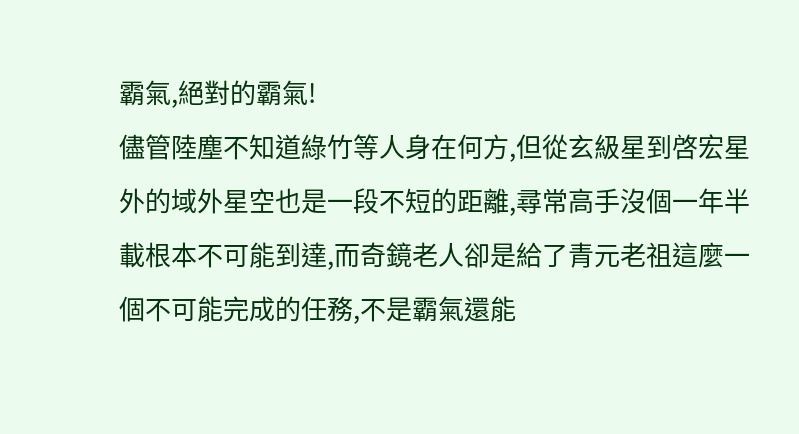霸氣,絕對的霸氣!
儘管陸塵不知道綠竹等人身在何方,但從玄級星到啓宏星外的域外星空也是一段不短的距離,尋常高手沒個一年半載根本不可能到達,而奇鏡老人卻是給了青元老祖這麼一個不可能完成的任務,不是霸氣還能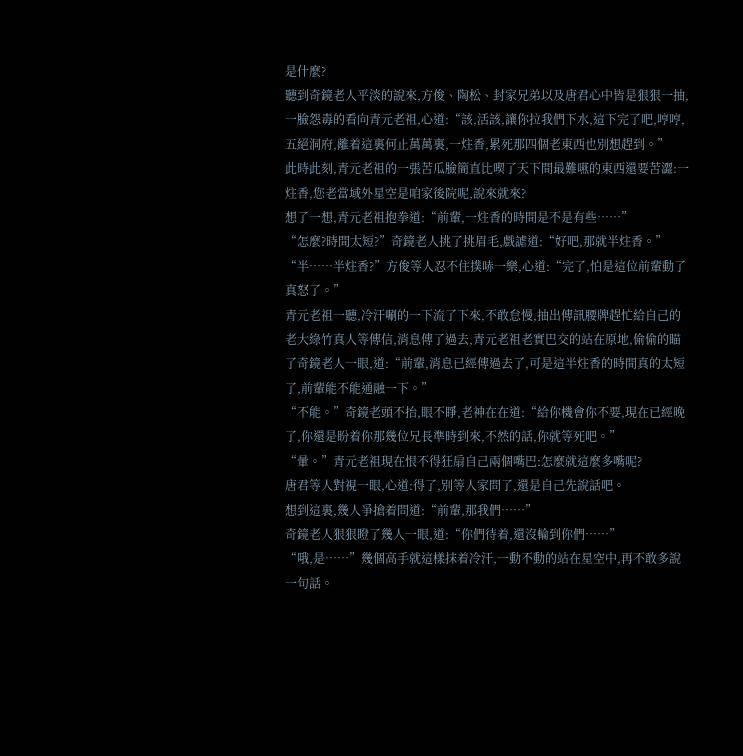是什麼?
聽到奇鏡老人平淡的說來,方俊、陶松、封家兄弟以及唐君心中皆是狠狠一抽,一臉怨毒的看向青元老祖,心道:“該,活該,讓你拉我們下水,這下完了吧,哼哼,五絕洞府,離着這裏何止萬萬裏,一炷香,累死那四個老東西也別想趕到。”
此時此刻,青元老祖的一張苦瓜臉簡直比喫了天下間最難嚥的東西還要苦澀:一炷香,您老當域外星空是咱家後院呢,說來就來?
想了一想,青元老祖抱拳道:“前輩,一炷香的時間是不是有些……”
“怎麼?時間太短?”奇鏡老人挑了挑眉毛,戲謔道:“好吧,那就半炷香。”
“半……半炷香?”方俊等人忍不住撲哧一樂,心道:“完了,怕是這位前輩動了真怒了。”
青元老祖一聽,冷汗唰的一下流了下來,不敢怠慢,抽出傳訊腰牌趕忙給自己的老大綠竹真人等傳信,消息傳了過去,青元老祖老實巴交的站在原地,偷偷的瞄了奇鏡老人一眼,道:“前輩,消息已經傳過去了,可是這半炷香的時間真的太短了,前輩能不能通融一下。”
“不能。”奇鏡老頭不抬,眼不睜,老神在在道:“給你機會你不要,現在已經晚了,你還是盼着你那幾位兄長準時到來,不然的話,你就等死吧。”
“暈。”青元老祖現在恨不得狂扇自己兩個嘴巴:怎麼就這麼多嘴呢?
唐君等人對視一眼,心道:得了,別等人家問了,還是自己先說話吧。
想到這裏,幾人爭搶着問道:“前輩,那我們……”
奇鏡老人狠狠瞪了幾人一眼,道:“你們待着,還沒輪到你們……”
“哦,是……”幾個高手就這樣抹着冷汗,一動不動的站在星空中,再不敢多說一句話。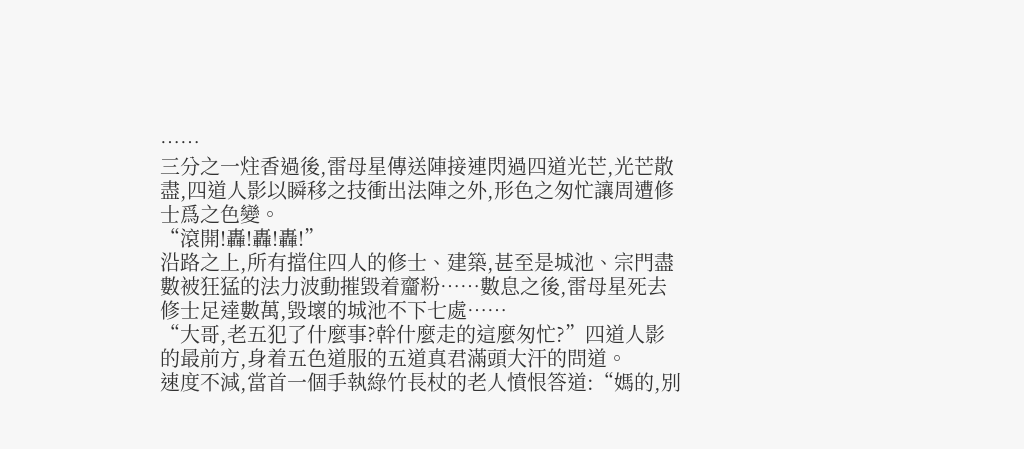……
三分之一炷香過後,雷母星傳送陣接連閃過四道光芒,光芒散盡,四道人影以瞬移之技衝出法陣之外,形色之匆忙讓周遭修士爲之色變。
“滾開!轟!轟!轟!”
沿路之上,所有擋住四人的修士、建築,甚至是城池、宗門盡數被狂猛的法力波動摧毀着齏粉……數息之後,雷母星死去修士足達數萬,毀壞的城池不下七處……
“大哥,老五犯了什麼事?幹什麼走的這麼匆忙?”四道人影的最前方,身着五色道服的五道真君滿頭大汗的問道。
速度不減,當首一個手執綠竹長杖的老人憤恨答道:“媽的,別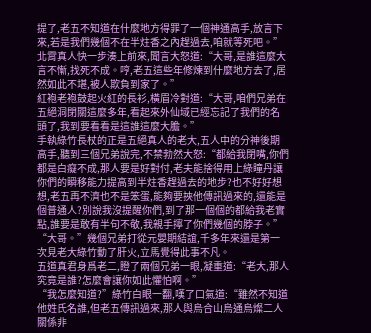提了,老五不知道在什麼地方得罪了一個神通高手,放言下來,若是我們幾個不在半炷香之內趕過去,咱就等死吧。”
北霄真人快一步湊上前來,聞言大怒道:“大哥,是誰這麼大言不慚,找死不成。哼,老五這些年修煉到什麼地方去了,居然如此不堪,被人欺負到家了。”
紅袍老袍鼓起火紅的長衫,橫眉冷對道:“大哥,咱們兄弟在五絕洞閉關這麼多年,看起來外仙域已經忘記了我們的名頭了,我到要看看是這誰這麼大膽。”
手執綠竹長杖的正是五絕真人的老大,五人中的分神後期高手,聽到三個兄弟說完,不禁勃然大怒:“都給我閉嘴,你們都是白癡不成,那人要是好對付,老夫能捨得用上綠瞳丹讓你們的瞬移能力提高到半炷香趕過去的地步?也不好好想想,老五再不濟也不是笨蛋,能夠要挾他傳訊過來的,還能是個普通人?別說我沒提醒你們,到了那一個個的都給我老實點,誰要是敢有半句不敬,我親手擰了你們幾個的脖子。”
“大哥。”幾個兄弟打從元嬰期結誼,千多年來還是第一次見老大綠竹動了肝火,立馬覺得此事不凡。
五道真君身爲老二,瞪了兩個兄弟一眼,凝重道:“老大,那人究竟是誰?怎麼會讓你如此懼怕啊。”
“我怎麼知道?”綠竹白眼一翻,嘆了口氣道:“雖然不知道他姓氏名誰,但老五傳訊過來,那人與烏合山烏通烏燦二人關係非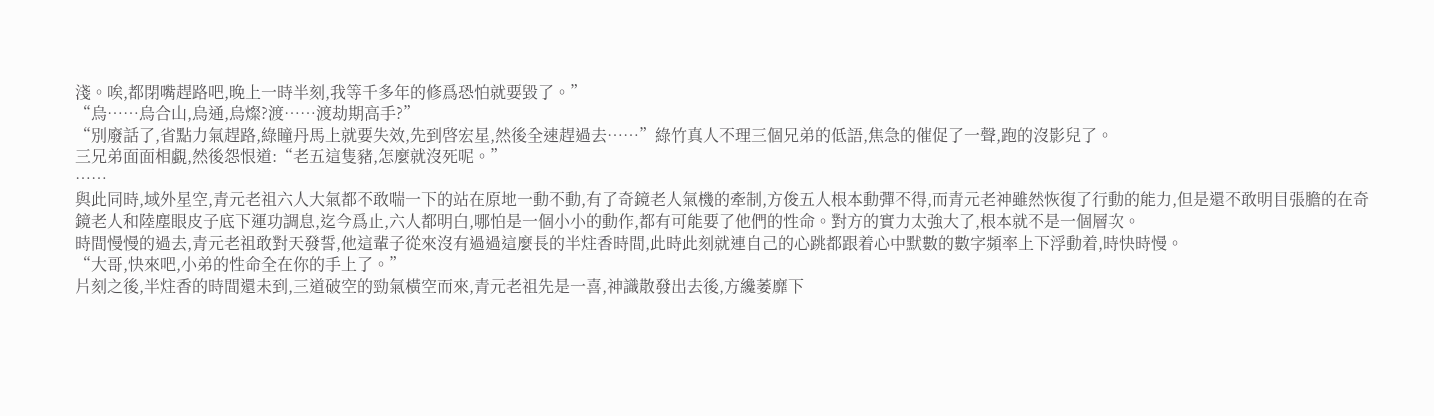淺。唉,都閉嘴趕路吧,晚上一時半刻,我等千多年的修爲恐怕就要毀了。”
“烏……烏合山,烏通,烏燦?渡……渡劫期高手?”
“別廢話了,省點力氣趕路,綠瞳丹馬上就要失效,先到啓宏星,然後全速趕過去……”綠竹真人不理三個兄弟的低語,焦急的催促了一聲,跑的沒影兒了。
三兄弟面面相覷,然後怨恨道:“老五這隻豬,怎麼就沒死呢。”
……
與此同時,域外星空,青元老祖六人大氣都不敢喘一下的站在原地一動不動,有了奇鏡老人氣機的牽制,方俊五人根本動彈不得,而青元老神雖然恢復了行動的能力,但是還不敢明目張膽的在奇鏡老人和陸塵眼皮子底下運功調息,迄今爲止,六人都明白,哪怕是一個小小的動作,都有可能要了他們的性命。對方的實力太強大了,根本就不是一個層次。
時間慢慢的過去,青元老祖敢對天發誓,他這輩子從來沒有過過這麼長的半炷香時間,此時此刻就連自己的心跳都跟着心中默數的數字頻率上下浮動着,時快時慢。
“大哥,快來吧,小弟的性命全在你的手上了。”
片刻之後,半炷香的時間還未到,三道破空的勁氣橫空而來,青元老祖先是一喜,神識散發出去後,方纔萎靡下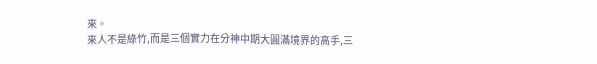來。
來人不是綠竹,而是三個實力在分神中期大圓滿境界的高手,三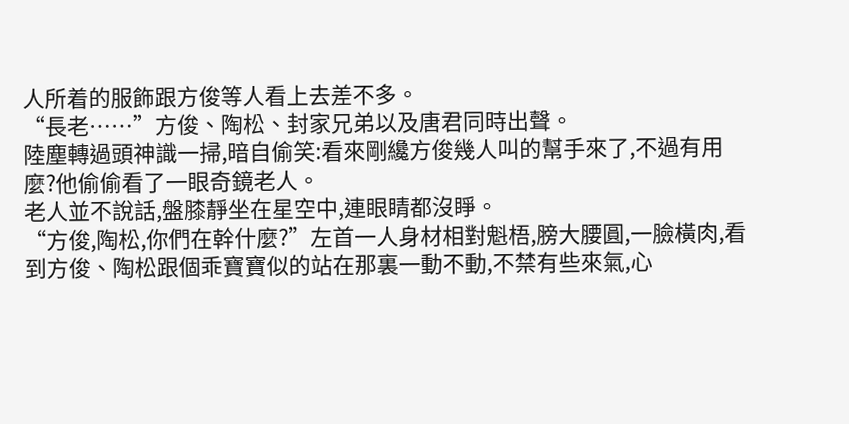人所着的服飾跟方俊等人看上去差不多。
“長老……”方俊、陶松、封家兄弟以及唐君同時出聲。
陸塵轉過頭神識一掃,暗自偷笑:看來剛纔方俊幾人叫的幫手來了,不過有用麼?他偷偷看了一眼奇鏡老人。
老人並不說話,盤膝靜坐在星空中,連眼睛都沒睜。
“方俊,陶松,你們在幹什麼?”左首一人身材相對魁梧,膀大腰圓,一臉橫肉,看到方俊、陶松跟個乖寶寶似的站在那裏一動不動,不禁有些來氣,心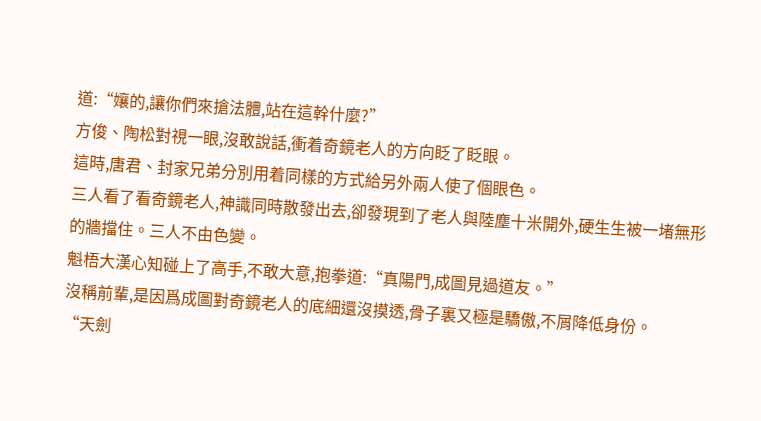道:“孃的,讓你們來搶法體,站在這幹什麼?”
方俊、陶松對視一眼,沒敢說話,衝着奇鏡老人的方向眨了眨眼。
這時,唐君、封家兄弟分別用着同樣的方式給另外兩人使了個眼色。
三人看了看奇鏡老人,神識同時散發出去,卻發現到了老人與陸塵十米開外,硬生生被一堵無形的牆擋住。三人不由色變。
魁梧大漢心知碰上了高手,不敢大意,抱拳道:“真陽門,成圖見過道友。”
沒稱前輩,是因爲成圖對奇鏡老人的底細還沒摸透,骨子裏又極是驕傲,不屑降低身份。
“天劍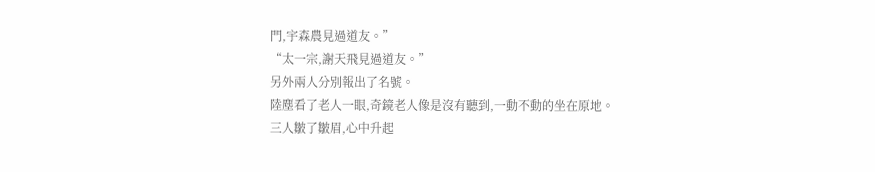門,宇森農見過道友。”
“太一宗,謝天飛見過道友。”
另外兩人分別報出了名號。
陸塵看了老人一眼,奇鏡老人像是沒有聽到,一動不動的坐在原地。
三人皺了皺眉,心中升起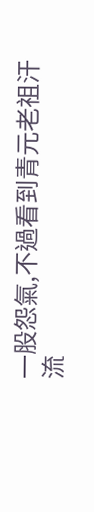一股怨氣,不過看到青元老祖汗流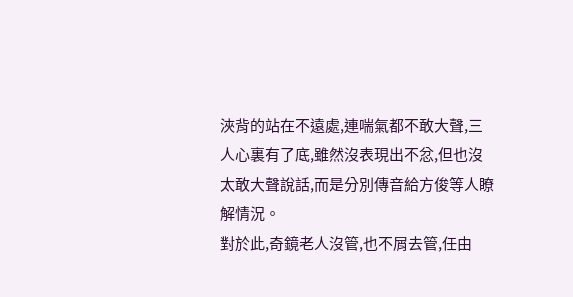浹背的站在不遠處,連喘氣都不敢大聲,三人心裏有了底,雖然沒表現出不忿,但也沒太敢大聲說話,而是分別傳音給方俊等人瞭解情況。
對於此,奇鏡老人沒管,也不屑去管,任由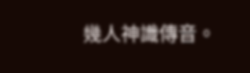幾人神識傳音。